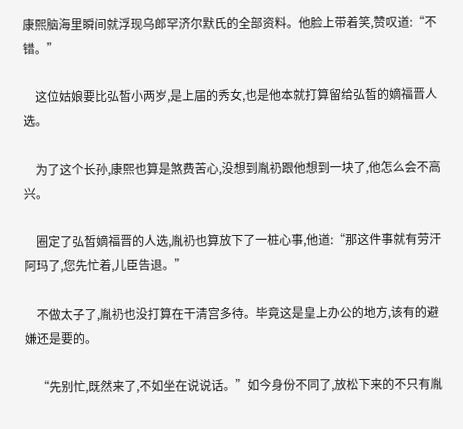康熙脑海里瞬间就浮现乌郎罕济尔默氏的全部资料。他脸上带着笑,赞叹道:“不错。”

    这位姑娘要比弘皙小两岁,是上届的秀女,也是他本就打算留给弘皙的嫡福晋人选。

    为了这个长孙,康熙也算是煞费苦心,没想到胤礽跟他想到一块了,他怎么会不高兴。

    圈定了弘皙嫡福晋的人选,胤礽也算放下了一桩心事,他道:“那这件事就有劳汗阿玛了,您先忙着,儿臣告退。”

    不做太子了,胤礽也没打算在干清宫多待。毕竟这是皇上办公的地方,该有的避嫌还是要的。

    “先别忙,既然来了,不如坐在说说话。”如今身份不同了,放松下来的不只有胤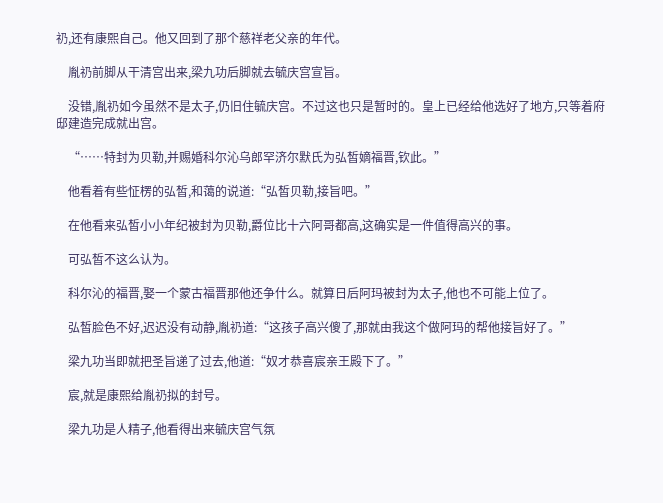礽,还有康熙自己。他又回到了那个慈祥老父亲的年代。

    胤礽前脚从干清宫出来,梁九功后脚就去毓庆宫宣旨。

    没错,胤礽如今虽然不是太子,仍旧住毓庆宫。不过这也只是暂时的。皇上已经给他选好了地方,只等着府邸建造完成就出宫。

    “……特封为贝勒,并赐婚科尔沁乌郎罕济尔默氏为弘皙嫡福晋,钦此。”

    他看着有些怔楞的弘皙,和蔼的说道:“弘皙贝勒,接旨吧。”

    在他看来弘皙小小年纪被封为贝勒,爵位比十六阿哥都高,这确实是一件值得高兴的事。

    可弘皙不这么认为。

    科尔沁的福晋,娶一个蒙古福晋那他还争什么。就算日后阿玛被封为太子,他也不可能上位了。

    弘皙脸色不好,迟迟没有动静,胤礽道:“这孩子高兴傻了,那就由我这个做阿玛的帮他接旨好了。”

    梁九功当即就把圣旨递了过去,他道:“奴才恭喜宸亲王殿下了。”

    宸,就是康熙给胤礽拟的封号。

    梁九功是人精子,他看得出来毓庆宫气氛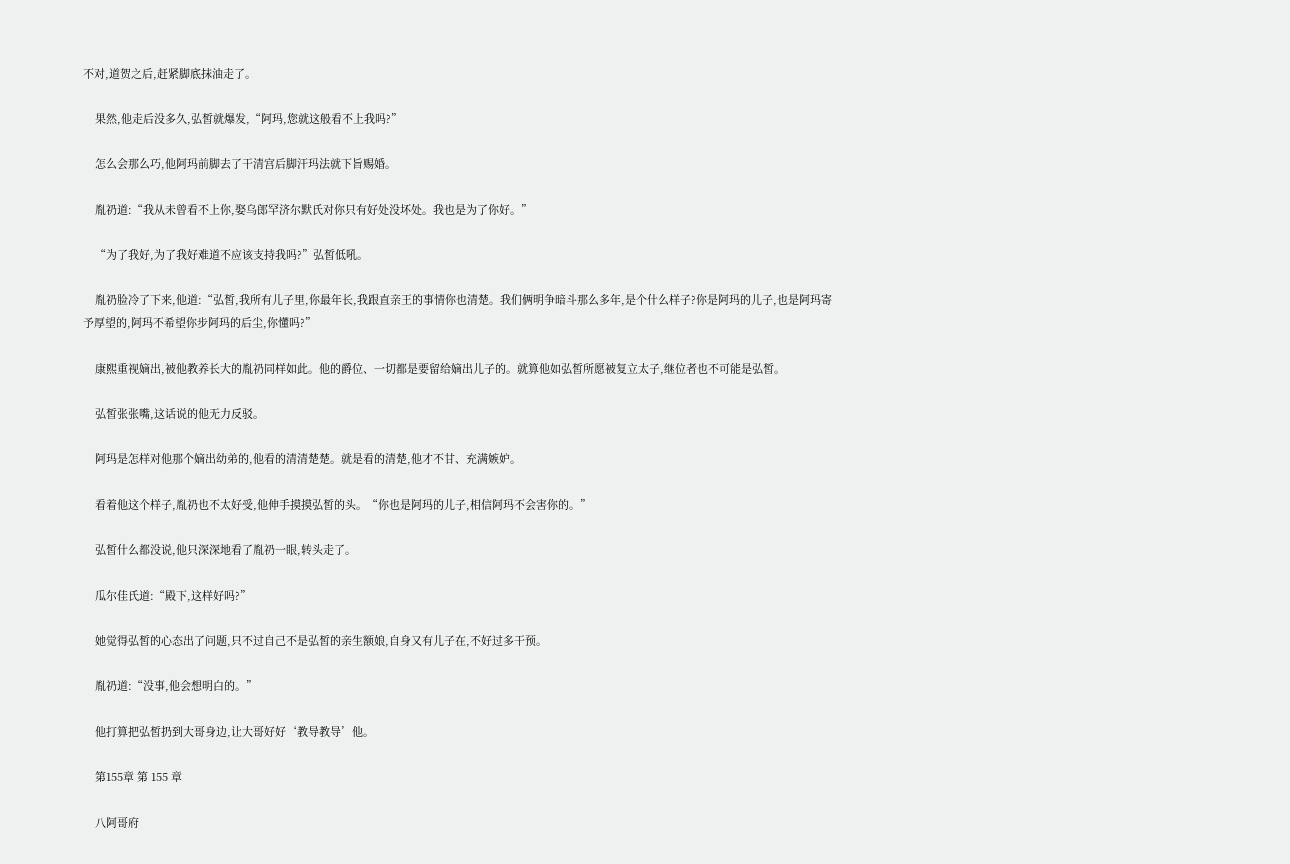不对,道贺之后,赶紧脚底抹油走了。

    果然,他走后没多久,弘皙就爆发,“阿玛,您就这般看不上我吗?”

    怎么会那么巧,他阿玛前脚去了干清宫后脚汗玛法就下旨赐婚。

    胤礽道:“我从未曾看不上你,娶乌郎罕济尔默氏对你只有好处没坏处。我也是为了你好。”

    “为了我好,为了我好难道不应该支持我吗?”弘皙低吼。

    胤礽脸冷了下来,他道:“弘皙,我所有儿子里,你最年长,我跟直亲王的事情你也清楚。我们俩明争暗斗那么多年,是个什么样子?你是阿玛的儿子,也是阿玛寄予厚望的,阿玛不希望你步阿玛的后尘,你懂吗?”

    康熙重视嫡出,被他教养长大的胤礽同样如此。他的爵位、一切都是要留给嫡出儿子的。就算他如弘皙所愿被复立太子,继位者也不可能是弘皙。

    弘皙张张嘴,这话说的他无力反驳。

    阿玛是怎样对他那个嫡出幼弟的,他看的清清楚楚。就是看的清楚,他才不甘、充满嫉妒。

    看着他这个样子,胤礽也不太好受,他伸手摸摸弘皙的头。“你也是阿玛的儿子,相信阿玛不会害你的。”

    弘皙什么都没说,他只深深地看了胤礽一眼,转头走了。

    瓜尔佳氏道:“殿下,这样好吗?”

    她觉得弘皙的心态出了问题,只不过自己不是弘皙的亲生额娘,自身又有儿子在,不好过多干预。

    胤礽道:“没事,他会想明白的。”

    他打算把弘皙扔到大哥身边,让大哥好好‘教导教导’他。

    第155章 第 155 章

    八阿哥府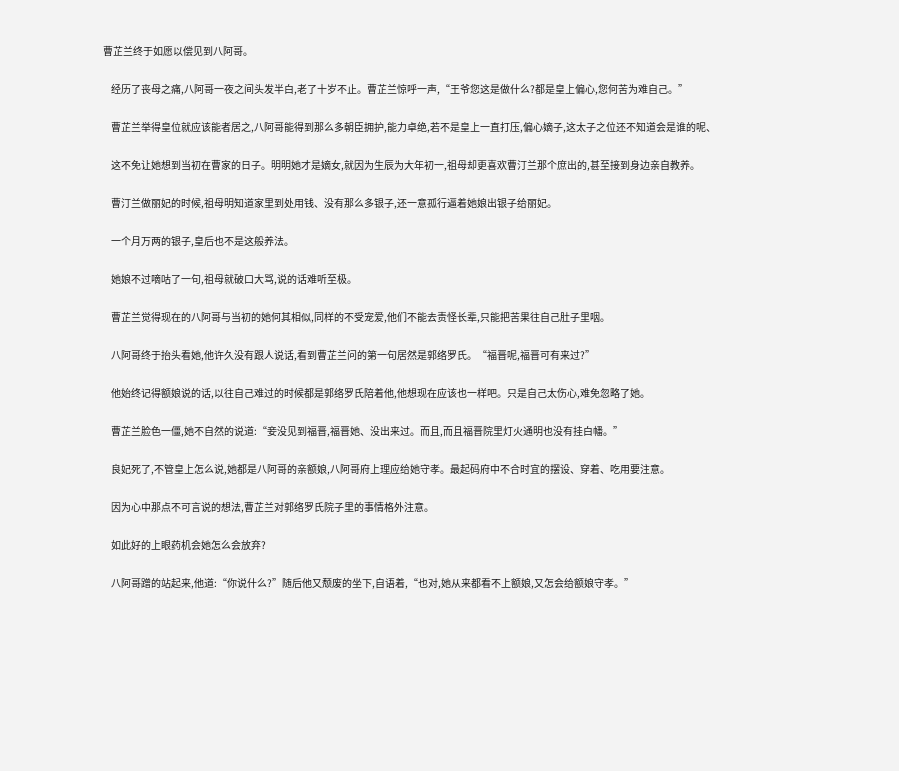曹芷兰终于如愿以偿见到八阿哥。

    经历了丧母之痛,八阿哥一夜之间头发半白,老了十岁不止。曹芷兰惊呼一声,“王爷您这是做什么?都是皇上偏心,您何苦为难自己。”

    曹芷兰举得皇位就应该能者居之,八阿哥能得到那么多朝臣拥护,能力卓绝,若不是皇上一直打压,偏心嫡子,这太子之位还不知道会是谁的呢、

    这不免让她想到当初在曹家的日子。明明她才是嫡女,就因为生辰为大年初一,祖母却更喜欢曹汀兰那个庶出的,甚至接到身边亲自教养。

    曹汀兰做丽妃的时候,祖母明知道家里到处用钱、没有那么多银子,还一意孤行逼着她娘出银子给丽妃。

    一个月万两的银子,皇后也不是这般养法。

    她娘不过嘀咕了一句,祖母就破口大骂,说的话难听至极。

    曹芷兰觉得现在的八阿哥与当初的她何其相似,同样的不受宠爱,他们不能去责怪长辈,只能把苦果往自己肚子里咽。

    八阿哥终于抬头看她,他许久没有跟人说话,看到曹芷兰问的第一句居然是郭络罗氏。“福晋呢,福晋可有来过?”

    他始终记得额娘说的话,以往自己难过的时候都是郭络罗氏陪着他,他想现在应该也一样吧。只是自己太伤心,难免忽略了她。

    曹芷兰脸色一僵,她不自然的说道:“妾没见到福晋,福晋她、没出来过。而且,而且福晋院里灯火通明也没有挂白幡。”

    良妃死了,不管皇上怎么说,她都是八阿哥的亲额娘,八阿哥府上理应给她守孝。最起码府中不合时宜的摆设、穿着、吃用要注意。

    因为心中那点不可言说的想法,曹芷兰对郭络罗氏院子里的事情格外注意。

    如此好的上眼药机会她怎么会放弃?

    八阿哥蹭的站起来,他道:“你说什么?”随后他又颓废的坐下,自语着,“也对,她从来都看不上额娘,又怎会给额娘守孝。”